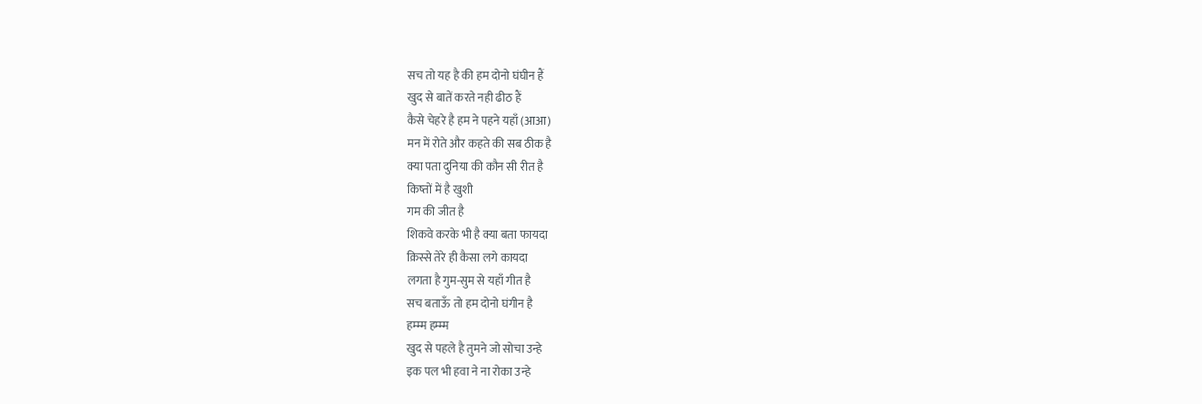सच तो यह है की हम दोनो घंघीन हैं
खुद से बातें करते नही ढीठ हैं
कैसे चेहरे है हम ने पहने यहाँ (आआ)
मन में रोते और कहते की सब ठीक है
क्या पता दुनिया की कौन सी रीत है
किष्तों में है खुशी
गम की जीत है
शिकवे करके भी है क्या बता फायदा
क़िस्से तेरे ही कैसा लगे कायदा
लगता है गुम-सुम से यहाँ गीत है
सच बताऊँ तो हम दोनो घंगीन है
हम्म्म हम्म्म
खुद से पहले है तुमने जो सोचा उन्हे
इक पल भी हवा ने ना रोका उन्हे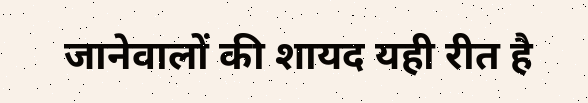जानेवालों की शायद यही रीत है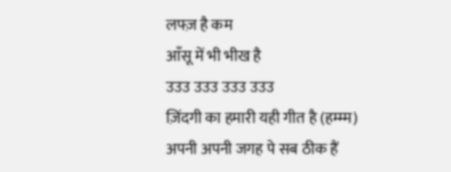लफ्ज़ है कम
आँसू में भी भीख है
उउउ उउउ उउउ उउउ
ज़िंदगी का हमारी यही गीत है (हम्म्म)
अपनी अपनी जगह पे सब ठीक हैं